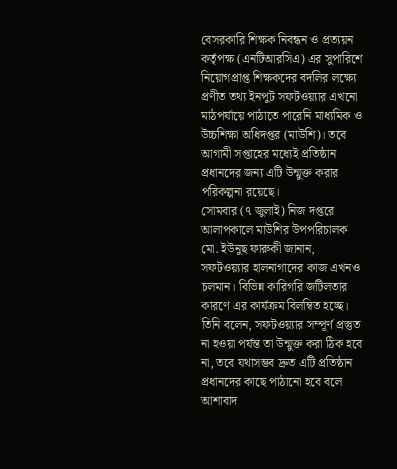বেসরকারি শিক্ষক নিবন্ধন ও প্রত্যয়ন কর্তৃপক্ষ (এনটিআরসিএ) এর সুপারিশে নিয়োগপ্রাপ্ত শিক্ষকদের বদলির লক্ষ্যে প্রণীত তথ্য ইনপুট সফটওয়্যার এখনো মাঠপর্যায়ে পাঠাতে পারেনি মাধ্যমিক ও উচ্চশিক্ষা অধিদপ্তর (মাউশি)। তবে আগামী সপ্তাহের মধ্যেই প্রতিষ্ঠান প্রধানদের জন্য এটি উন্মুক্ত করার পরিকল্পনা রয়েছে।
সোমবার (৭ জুলাই) নিজ দপ্তরে আলাপকালে মাউশির উপপরিচালক মো. ইউনুছ ফারুকী জানান, সফটওয়্যার হালনাগাদের কাজ এখনও চলমান। বিভিন্ন কারিগরি জটিলতার কারণে এর কার্যক্রম বিলম্বিত হচ্ছে। তিনি বলেন, সফটওয়্যার সম্পূর্ণ প্রস্তুত না হওয়া পর্যন্ত তা উন্মুক্ত করা ঠিক হবে না, তবে যথাসম্ভব দ্রুত এটি প্রতিষ্ঠান প্রধানদের কাছে পাঠানো হবে বলে আশাবাদ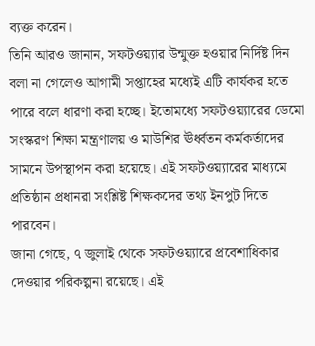ব্যক্ত করেন।
তিনি আরও জানান, সফটওয়্যার উন্মুক্ত হওয়ার নির্দিষ্ট দিন বলা না গেলেও আগামী সপ্তাহের মধ্যেই এটি কার্যকর হতে পারে বলে ধারণা করা হচ্ছে। ইতোমধ্যে সফটওয়্যারের ডেমো সংস্করণ শিক্ষা মন্ত্রণালয় ও মাউশির ঊর্ধ্বতন কর্মকর্তাদের সামনে উপস্থাপন করা হয়েছে। এই সফটওয়্যারের মাধ্যমে প্রতিষ্ঠান প্রধানরা সংশ্লিষ্ট শিক্ষকদের তথ্য ইনপুট দিতে পারবেন।
জানা গেছে, ৭ জুলাই থেকে সফটওয়্যারে প্রবেশাধিকার দেওয়ার পরিকল্পনা রয়েছে। এই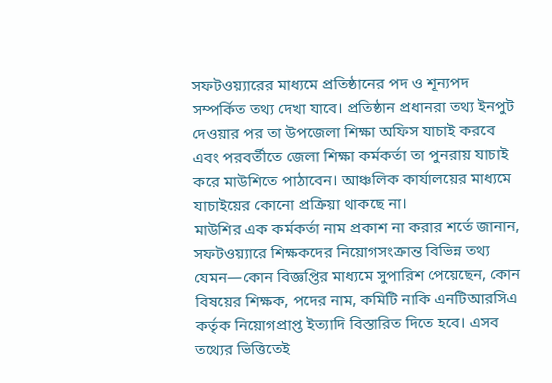সফটওয়্যারের মাধ্যমে প্রতিষ্ঠানের পদ ও শূন্যপদ সম্পর্কিত তথ্য দেখা যাবে। প্রতিষ্ঠান প্রধানরা তথ্য ইনপুট দেওয়ার পর তা উপজেলা শিক্ষা অফিস যাচাই করবে এবং পরবর্তীতে জেলা শিক্ষা কর্মকর্তা তা পুনরায় যাচাই করে মাউশিতে পাঠাবেন। আঞ্চলিক কার্যালয়ের মাধ্যমে যাচাইয়ের কোনো প্রক্রিয়া থাকছে না।
মাউশির এক কর্মকর্তা নাম প্রকাশ না করার শর্তে জানান, সফটওয়্যারে শিক্ষকদের নিয়োগসংক্রান্ত বিভিন্ন তথ্য যেমন—কোন বিজ্ঞপ্তির মাধ্যমে সুপারিশ পেয়েছেন, কোন বিষয়ের শিক্ষক, পদের নাম, কমিটি নাকি এনটিআরসিএ কর্তৃক নিয়োগপ্রাপ্ত ইত্যাদি বিস্তারিত দিতে হবে। এসব তথ্যের ভিত্তিতেই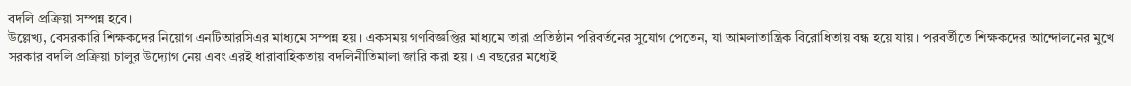বদলি প্রক্রিয়া সম্পন্ন হবে।
উল্লেখ্য, বেসরকারি শিক্ষকদের নিয়োগ এনটিআরসিএর মাধ্যমে সম্পন্ন হয়। একসময় গণবিজ্ঞপ্তির মাধ্যমে তারা প্রতিষ্ঠান পরিবর্তনের সুযোগ পেতেন, যা আমলাতান্ত্রিক বিরোধিতায় বন্ধ হয়ে যায়। পরবর্তীতে শিক্ষকদের আন্দোলনের মুখে সরকার বদলি প্রক্রিয়া চালুর উদ্যোগ নেয় এবং এরই ধারাবাহিকতায় বদলিনীতিমালা জারি করা হয়। এ বছরের মধ্যেই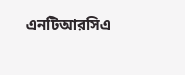এনটিআরসিএ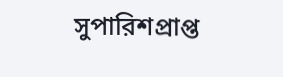সুপারিশপ্রাপ্ত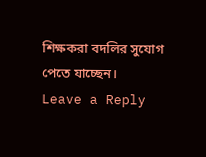শিক্ষকরা বদলির সুযোগ পেতে যাচ্ছেন।
Leave a Reply